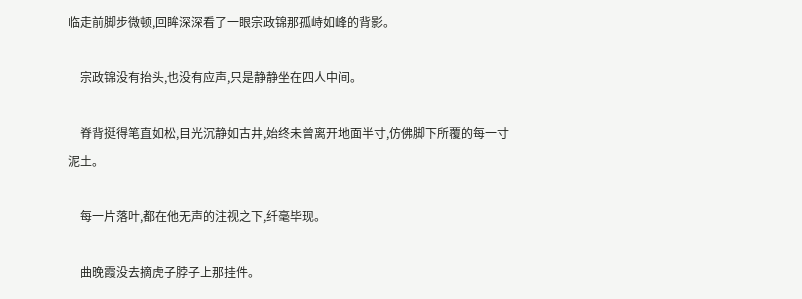临走前脚步微顿,回眸深深看了一眼宗政锦那孤峙如峰的背影。

    宗政锦没有抬头,也没有应声,只是静静坐在四人中间。

    脊背挺得笔直如松,目光沉静如古井,始终未曾离开地面半寸,仿佛脚下所覆的每一寸泥土。

    每一片落叶,都在他无声的注视之下,纤毫毕现。

    曲晚霞没去摘虎子脖子上那挂件。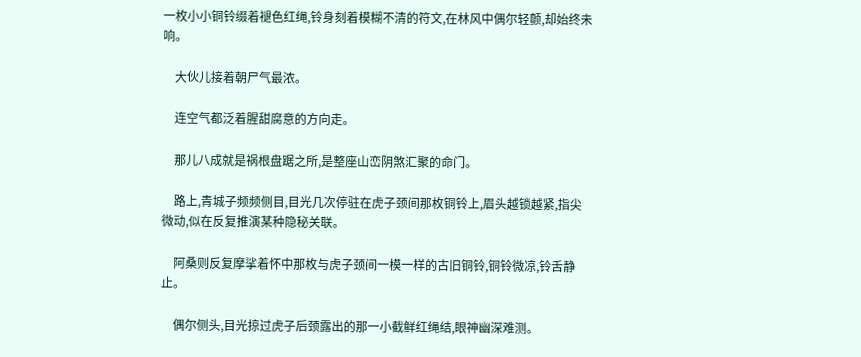一枚小小铜铃缀着褪色红绳,铃身刻着模糊不清的符文,在林风中偶尔轻颤,却始终未响。

    大伙儿接着朝尸气最浓。

    连空气都泛着腥甜腐意的方向走。

    那儿八成就是祸根盘踞之所,是整座山峦阴煞汇聚的命门。

    路上,青城子频频侧目,目光几次停驻在虎子颈间那枚铜铃上,眉头越锁越紧,指尖微动,似在反复推演某种隐秘关联。

    阿桑则反复摩挲着怀中那枚与虎子颈间一模一样的古旧铜铃,铜铃微凉,铃舌静止。

    偶尔侧头,目光掠过虎子后颈露出的那一小截鲜红绳结,眼神幽深难测。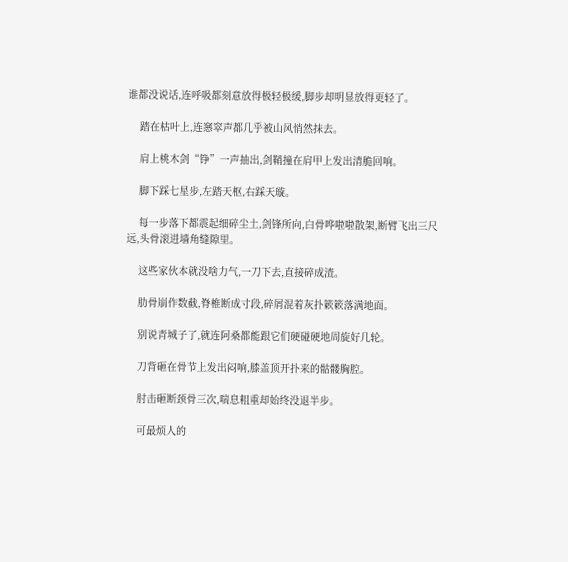谁都没说话,连呼吸都刻意放得极轻极缓,脚步却明显放得更轻了。

    踏在枯叶上,连窸窣声都几乎被山风悄然抹去。

    肩上桃木剑“铮”一声抽出,剑鞘撞在肩甲上发出清脆回响。

    脚下踩七星步,左踏天枢,右踩天璇。

    每一步落下都震起细碎尘土,剑锋所向,白骨哗啦啦散架,断臂飞出三尺远,头骨滚进墙角缝隙里。

    这些家伙本就没啥力气,一刀下去,直接碎成渣。

    肋骨崩作数截,脊椎断成寸段,碎屑混着灰扑簌簌落满地面。

    别说青城子了,就连阿桑都能跟它们硬碰硬地周旋好几轮。

    刀背砸在骨节上发出闷响,膝盖顶开扑来的骷髅胸腔。

    肘击砸断颈骨三次,喘息粗重却始终没退半步。

    可最烦人的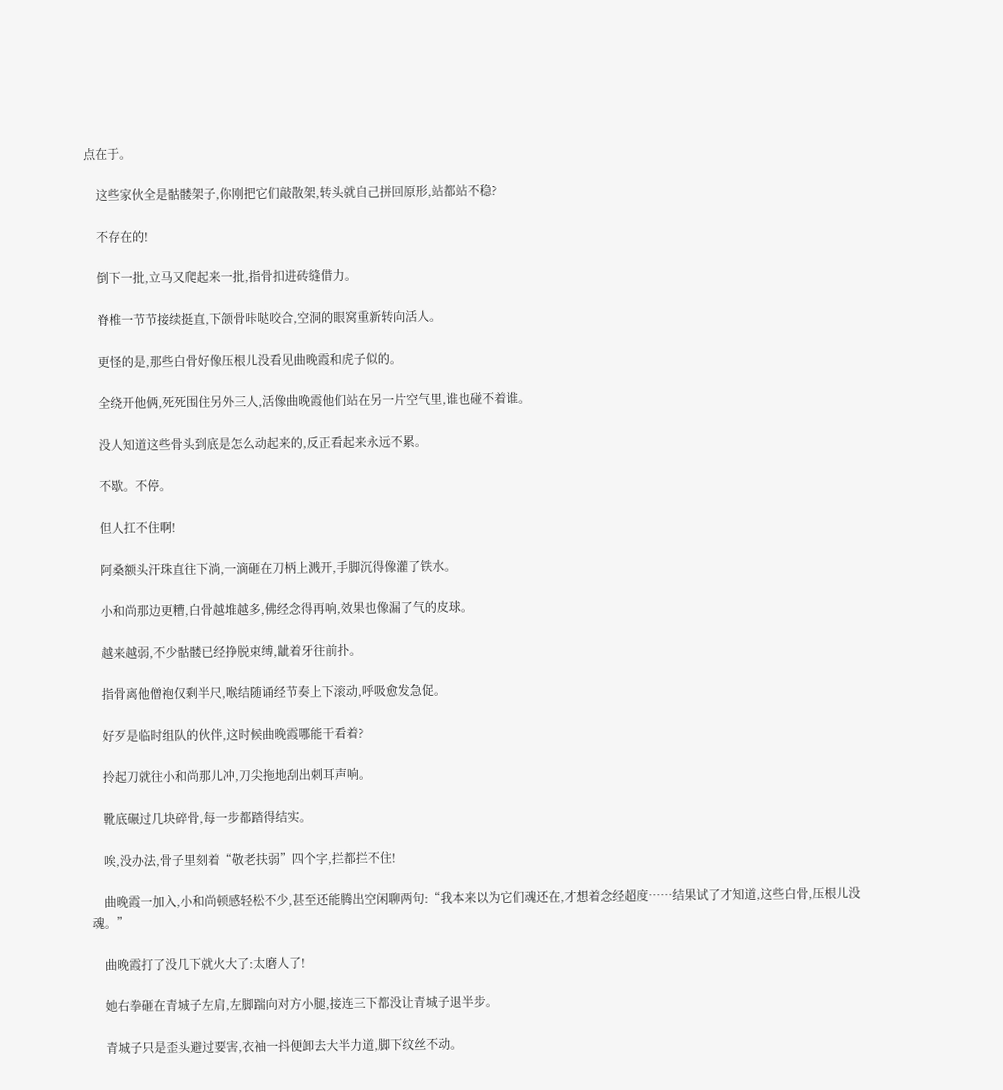点在于。

    这些家伙全是骷髅架子,你刚把它们敲散架,转头就自己拼回原形,站都站不稳?

    不存在的!

    倒下一批,立马又爬起来一批,指骨扣进砖缝借力。

    脊椎一节节接续挺直,下颌骨咔哒咬合,空洞的眼窝重新转向活人。

    更怪的是,那些白骨好像压根儿没看见曲晚霞和虎子似的。

    全绕开他俩,死死围住另外三人,活像曲晚霞他们站在另一片空气里,谁也碰不着谁。

    没人知道这些骨头到底是怎么动起来的,反正看起来永远不累。

    不歇。不停。

    但人扛不住啊!

    阿桑额头汗珠直往下淌,一滴砸在刀柄上溅开,手脚沉得像灌了铁水。

    小和尚那边更糟,白骨越堆越多,佛经念得再响,效果也像漏了气的皮球。

    越来越弱,不少骷髅已经挣脱束缚,龇着牙往前扑。

    指骨离他僧袍仅剩半尺,喉结随诵经节奏上下滚动,呼吸愈发急促。

    好歹是临时组队的伙伴,这时候曲晚霞哪能干看着?

    拎起刀就往小和尚那儿冲,刀尖拖地刮出刺耳声响。

    靴底碾过几块碎骨,每一步都踏得结实。

    唉,没办法,骨子里刻着“敬老扶弱”四个字,拦都拦不住!

    曲晚霞一加入,小和尚顿感轻松不少,甚至还能腾出空闲聊两句:“我本来以为它们魂还在,才想着念经超度……结果试了才知道,这些白骨,压根儿没魂。”

    曲晚霞打了没几下就火大了:太磨人了!

    她右拳砸在青城子左肩,左脚踹向对方小腿,接连三下都没让青城子退半步。

    青城子只是歪头避过要害,衣袖一抖便卸去大半力道,脚下纹丝不动。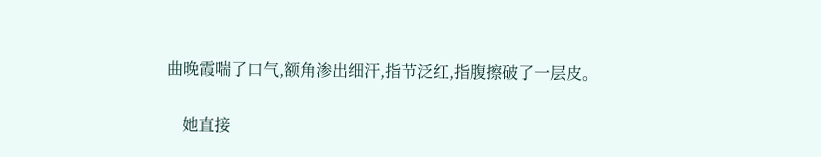曲晚霞喘了口气,额角渗出细汗,指节泛红,指腹擦破了一层皮。

    她直接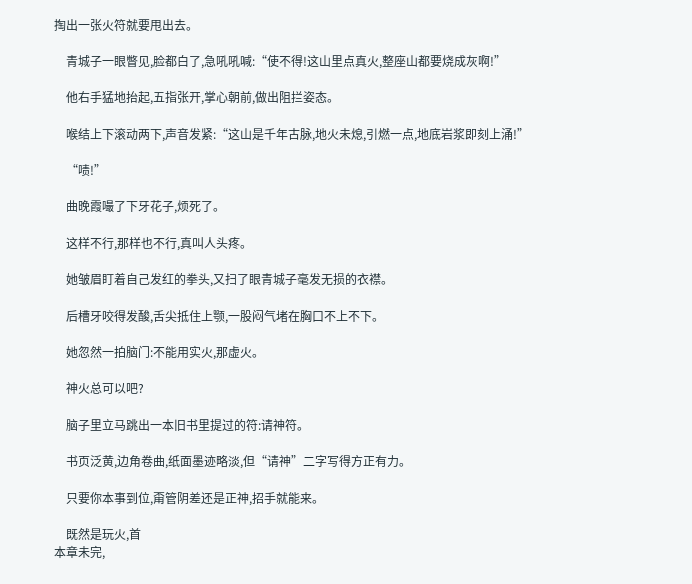掏出一张火符就要甩出去。

    青城子一眼瞥见,脸都白了,急吼吼喊:“使不得!这山里点真火,整座山都要烧成灰啊!”

    他右手猛地抬起,五指张开,掌心朝前,做出阻拦姿态。

    喉结上下滚动两下,声音发紧:“这山是千年古脉,地火未熄,引燃一点,地底岩浆即刻上涌!”

    “啧!”

    曲晚霞嘬了下牙花子,烦死了。

    这样不行,那样也不行,真叫人头疼。

    她皱眉盯着自己发红的拳头,又扫了眼青城子毫发无损的衣襟。

    后槽牙咬得发酸,舌尖抵住上颚,一股闷气堵在胸口不上不下。

    她忽然一拍脑门:不能用实火,那虚火。

    神火总可以吧?

    脑子里立马跳出一本旧书里提过的符:请神符。

    书页泛黄,边角卷曲,纸面墨迹略淡,但“请神”二字写得方正有力。

    只要你本事到位,甭管阴差还是正神,招手就能来。

    既然是玩火,首
本章未完,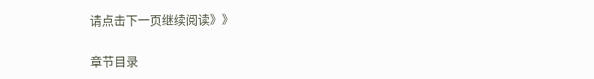请点击下一页继续阅读》》

章节目录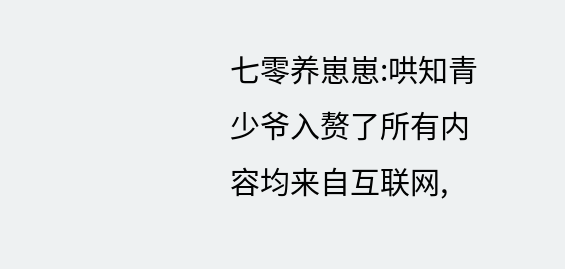七零养崽崽:哄知青少爷入赘了所有内容均来自互联网,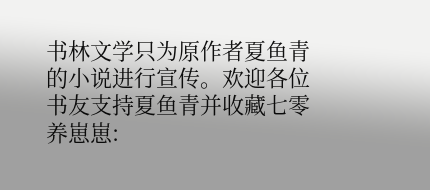书林文学只为原作者夏鱼青的小说进行宣传。欢迎各位书友支持夏鱼青并收藏七零养崽崽: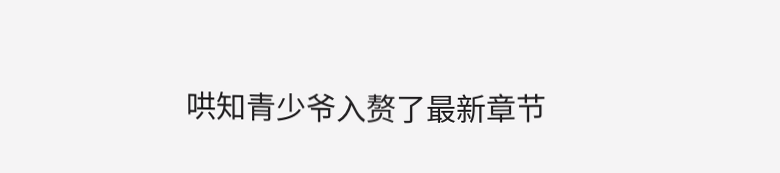哄知青少爷入赘了最新章节